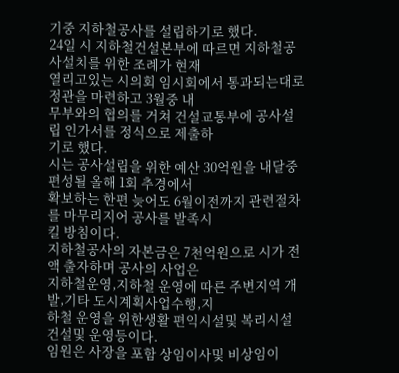기중 지하철공사를 설립하기로 했다.
24일 시 지하철건설본부에 따르면 지하철공사설치를 위한 조례가 현재
열리고있는 시의회 임시회에서 통과되는대로 정관을 마련하고 3월중 내
무부와의 협의를 거쳐 건설교통부에 공사설립 인가서를 정식으로 제출하
기로 했다.
시는 공사설립을 위한 예산 30억원을 내달중 편성될 올해 1회 추경에서
확보하는 한편 늦어도 6월이전까지 관련절차를 마무리지어 공사를 발족시
킬 방침이다.
지하철공사의 자본금은 7천억원으로 시가 전액 출자하며 공사의 사업은
지하철운영,지하철 운영에 따른 주변지역 개발,기타 도시계획사업수행,지
하철 운영을 위한생활 편익시설및 복리시설 건설및 운영등이다.
임원은 사장을 포함 상임이사및 비상임이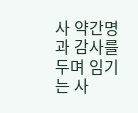사 약간명과 감사를 두며 임기
는 사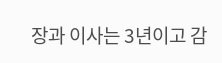장과 이사는 3년이고 감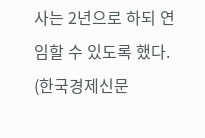사는 2년으로 하되 연임할 수 있도록 했다.
(한국경제신문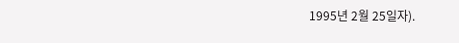1995년 2월 25일자).